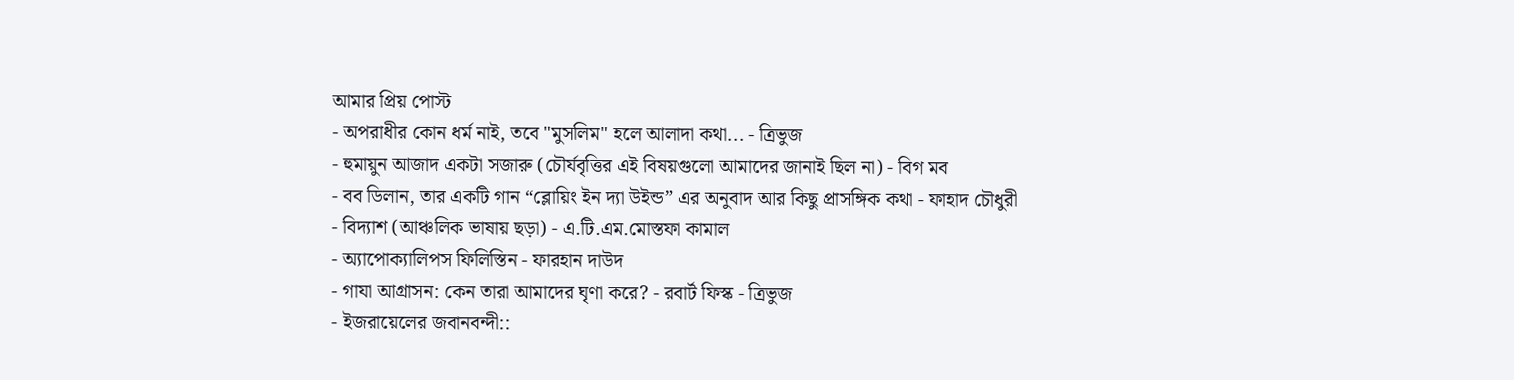আমার প্রিয় পোস্ট
- অপরাধীর কোন ধর্ম নাই, তবে "মুসলিম" হলে আলাদা কথা... - ত্রিভুজ
- হুমায়ুন আজাদ একটা সজারু (চৌর্যবৃত্তির এই বিষয়গুলো আমাদের জানাই ছিল না) - বিগ মব
- বব ডিলান, তার একটি গান “ব্লোয়িং ইন দ্যা উইন্ড” এর অনুবাদ আর কিছু প্রাসঙ্গিক কথা - ফাহাদ চৌধুরী
- বিদ্যাশ (আঞ্চলিক ভাষায় ছড়া) - এ.টি.এম.মোস্তফা কামাল
- অ্যাপোক্যালিপস ফিলিস্তিন - ফারহান দাউদ
- গাযা আগ্রাসন: কেন তারা আমাদের ঘৃণা করে? - রবার্ট ফিস্ক - ত্রিভুজ
- ইজরায়েলের জবানবন্দী::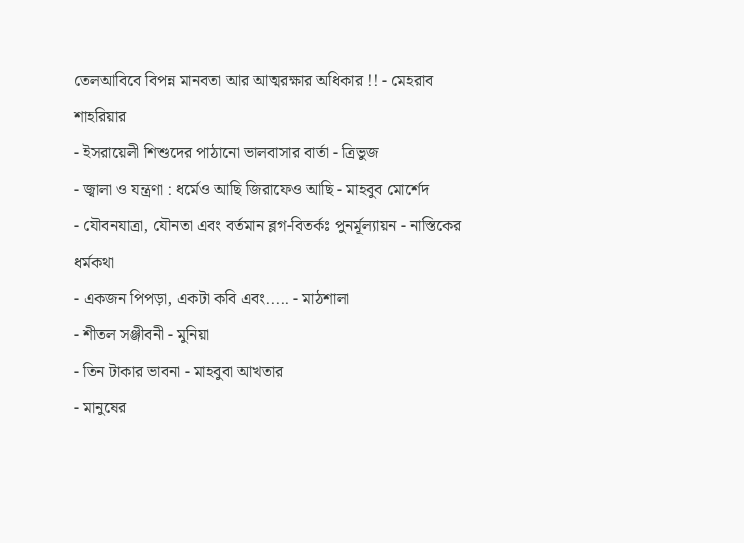তেলআবিবে বিপন্ন মানবতা আর আত্মরক্ষার অধিকার !! - মেহরাব শাহরিয়ার
- ইসরায়েলী শিশুদের পাঠানো ভালবাসার বার্তা - ত্রিভুজ
- জ্বালা ও যন্ত্রণা : ধর্মেও আছি জিরাফেও আছি - মাহবুব মোর্শেদ
- যৌবনযাত্রা, যৌনতা এবং বর্তমান ব্লগ-বিতর্কঃ পুনর্মূল্যায়ন - নাস্তিকের ধর্মকথা
- একজন পিপড়া, একটা কবি এবং..... - মাঠশালা
- শীতল সঞ্জীবনী - মুনিয়া
- তিন টাকার ভাবনা - মাহবুবা আখতার
- মানুষের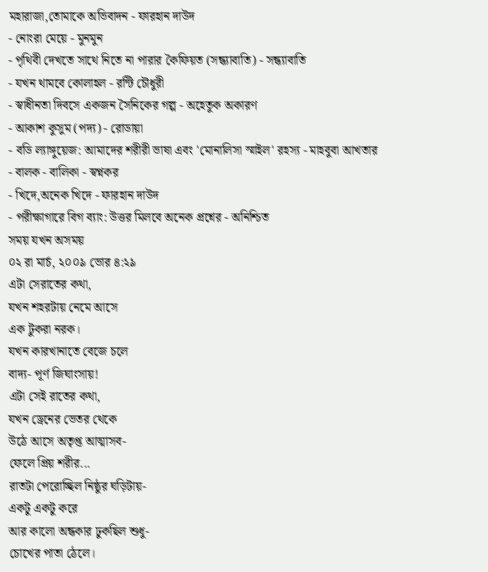মহারাজা,তোমাকে অভিবাদন - ফারহান দাউদ
- নোংরা মেয়ে - মুনমুন
- পৃথিবী দেখতে সাথে নিতে না পারার কৈফিয়ত (সন্ধ্যাবাতি) - সন্ধ্যাবাতি
- যখন থামবে কোলাহল - রন্টি চৌধুরী
- স্বাধীনতা দিবসে একজন সৈনিকের গল্প - অহেতুক অকারণ
- আকাশ কুসুম (পদ্য) - রোডায়া
- বডি ল্যাঙ্গুয়েজ: আমাদের শরীরী ভাষা এবং 'মোনালিসা স্মাইল' রহস্য - মাহবুবা আখতার
- বালক - বালিকা - স্বপ্নকর
- খিদে,অনেক খিদে - ফারহান দাউদ
- পরীক্ষাগারে বিগ ব্যাং: উত্তর মিলবে অনেক প্রশ্নের - অনিশ্চিত
সময় যখন অসময়
০২ রা মার্চ, ২০০৯ ভোর ৪:২৯
এটা সেরাতের কথা,
যখন শহরটায় নেমে আসে
এক টুকরা নরক।
যখন কারখানাতে বেজে চলে
বাদ্য- পূর্ণ জিঘাংসায়!
এটা সেই রাতের কথা,
যখন ড্রেনের ভেতর থেকে
উঠে আসে অতৃপ্ত আত্মাসব-
ফেলে প্রিয় শরীর...
রাতটা পেরোচ্ছিল নিষ্ঠুর ঘড়িটায়-
একটু একটু করে
আর কালো অন্ধকার ঢুকছিল শুধু-
চোখের পাতা ঠেলে।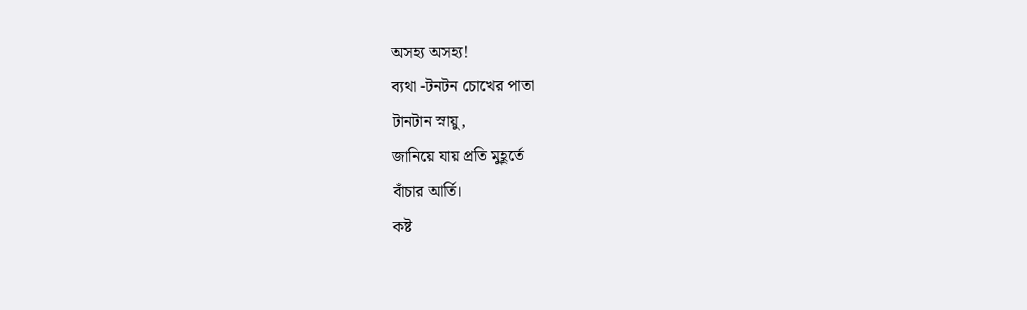অসহ্য অসহ্য!
ব্যথা -টনটন চোখের পাতা
টানটান স্নায়ু,
জানিয়ে যায় প্রতি মুহূর্তে
বাঁচার আর্তি।
কষ্ট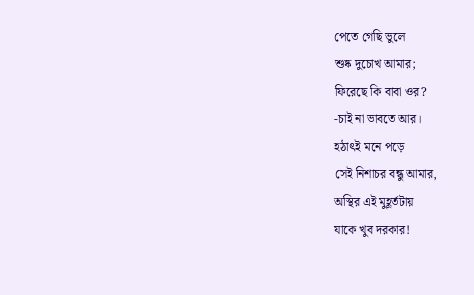পেতে গেছি ভুলে
শুষ্ক দুচোখ আমার;
ফিরেছে কি বাবা ওর?
-চাই না ভাবতে আর।
হঠাৎই মনে পড়ে
সেই নিশাচর বন্ধু আমার,
অস্থির এই মুহূর্তটায়
যাকে খুব দরকার!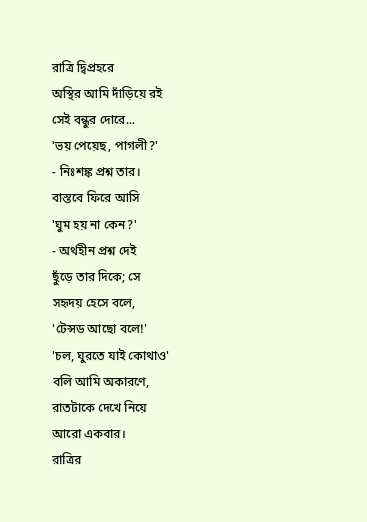রাত্রি দ্বিপ্রহরে
অস্থির আমি দাঁড়িয়ে রই
সেই বন্ধুর দোরে...
'ভয় পেয়েছ, পাগলী?'
- নিঃশঙ্ক প্রশ্ন তার।
বাস্তবে ফিরে আসি
'ঘুম হয় না কেন?'
- অর্থহীন প্রশ্ন দেই
ছুঁড়ে তার দিকে; সে
সহৃদয় হেসে বলে,
'টেন্সড আছো বলে!'
'চল, ঘুরতে যাই কোথাও'
বলি আমি অকারণে,
রাতটাকে দেখে নিয়ে
আরো একবার।
রাত্রির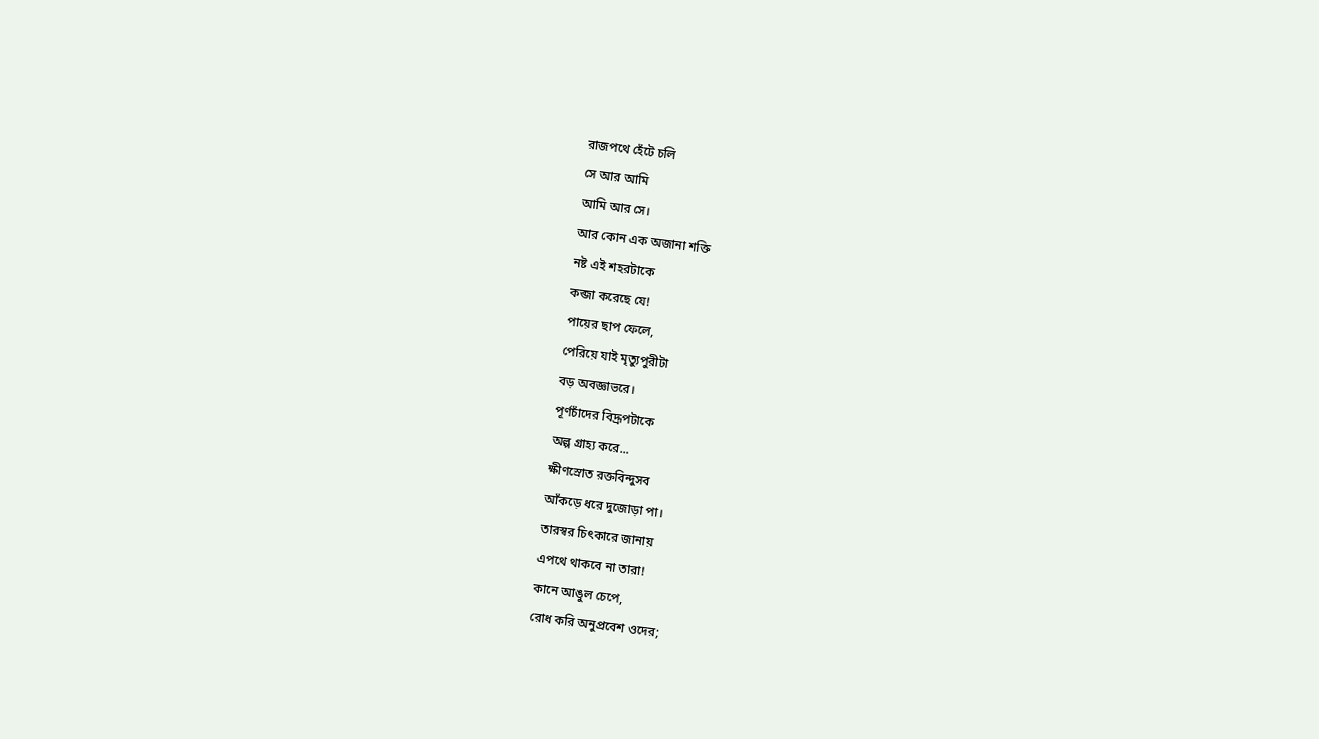রাজপথে হেঁটে চলি
সে আর আমি
আমি আর সে।
আর কোন এক অজানা শক্তি
নষ্ট এই শহরটাকে
কব্জা করেছে যে!
পায়ের ছাপ ফেলে,
পেরিয়ে যাই মৃত্যুপুরীটা
বড় অবজ্ঞাভরে।
পূর্ণচাঁদের বিদ্রূপটাকে
অল্প গ্রাহ্য করে...
ক্ষীণস্রোত রক্তবিন্দুসব
আঁকড়ে ধরে দুজোড়া পা।
তারস্বর চিৎকারে জানায়
এপথে থাকবে না তারা!
কানে আঙুল চেপে,
রোধ করি অনুপ্রবেশ ওদের;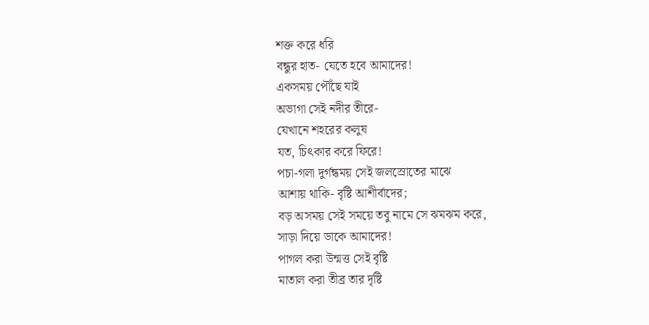শক্ত করে ধরি
বন্ধুর হাত- যেতে হবে আমাদের!
একসময় পৌঁছে যাই
অভাগা সেই নদীর তীরে-
যেখানে শহরের কলুষ
যত, চিৎকার করে ফিরে!
পচা-গলা দুর্গন্ধময় সেই জলস্রোতের মাঝে
আশায় থাকি- বৃষ্টি আশীর্বাদের;
বড় অসময় সেই সময়ে তবু নামে সে ঝমঝম করে,
সাড়া দিয়ে ডাকে আমাদের!
পাগল করা উন্মত্ত সেই বৃষ্টি
মাতাল করা তীব্র তার দৃষ্টি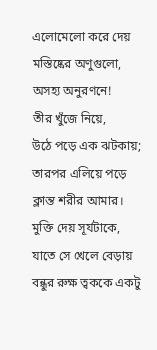এলোমেলো করে দেয়
মস্তিষ্কের অণুগুলো,
অসহ্য অনুরণনে!
তীর খুঁজে নিয়ে,
উঠে পড়ে এক ঝটকায়;
তারপর এলিয়ে পড়ে ক্লান্ত শরীর আমার।
মুক্তি দেয় সূর্যটাকে,
যাতে সে খেলে বেড়ায়
বন্ধুর রুক্ষ ত্বককে একটু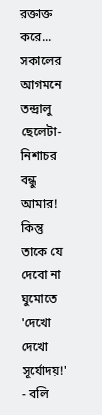রক্তাক্ত করে...
সকালের আগমনে তন্দ্রালু ছেলেটা-
নিশাচর বন্ধু আমার!
কিন্তু তাকে যে দেবো না ঘুমোতে
'দেখো দেখো সূর্যোদয়!'
- বলি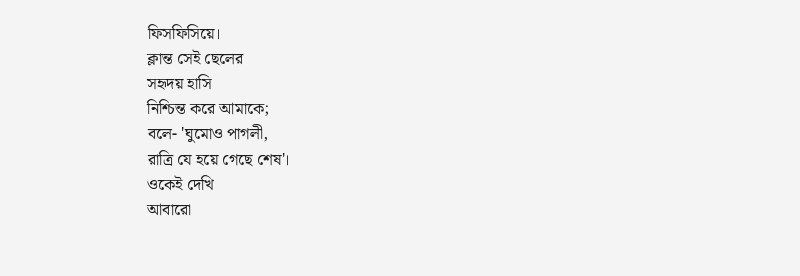ফিসফিসিয়ে।
ক্লান্ত সেই ছেলের
সহৃদয় হাসি
নিশ্চিন্ত করে আমাকে;
বলে- 'ঘুমোও পাগলী,
রাত্রি যে হয়ে গেছে শেষ'।
ওকেই দেখি
আবারো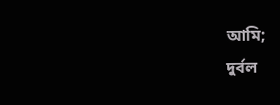আমি;
দুর্বল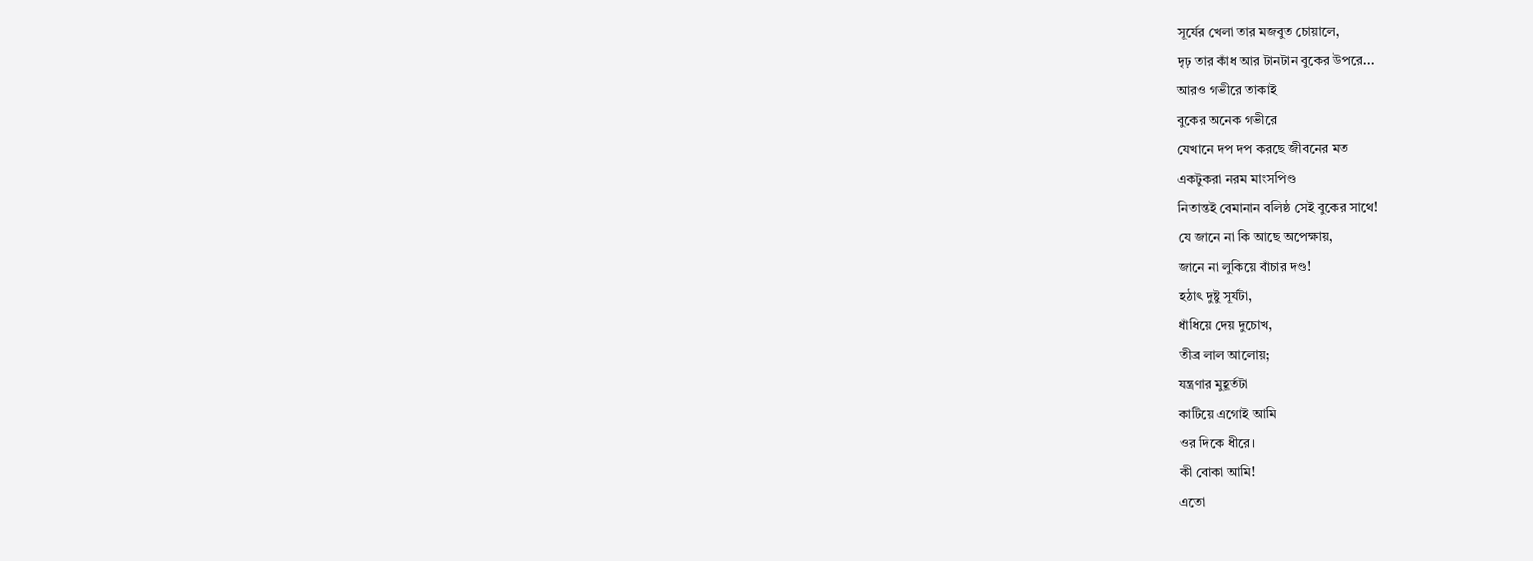সূর্যের খেলা তার মজবুত চোয়ালে,
দৃঢ় তার কাঁধ আর টানটান বুকের উপরে...
আরও গভীরে তাকাই
বুকের অনেক গভীরে
যেখানে দপ দপ করছে জীবনের মত
একটুকরা নরম মাংসপিণ্ড
নিতান্তই বেমানান বলিষ্ঠ সেই বুকের সাথে!
যে জানে না কি আছে অপেক্ষায়,
জানে না লুকিয়ে বাঁচার দণ্ড!
হঠাৎ দুষ্টু সূর্যটা,
ধাঁধিয়ে দেয় দুচোখ,
তীব্র লাল আলোয়;
যন্ত্রণার মুহূর্তটা
কাটিয়ে এগোই আমি
ওর দিকে ধীরে।
কী বোকা আমি!
এতো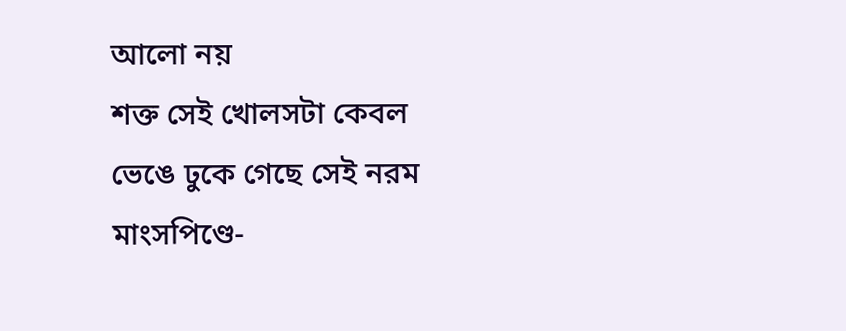আলো নয়
শক্ত সেই খোলসটা কেবল
ভেঙে ঢুকে গেছে সেই নরম মাংসপিণ্ডে-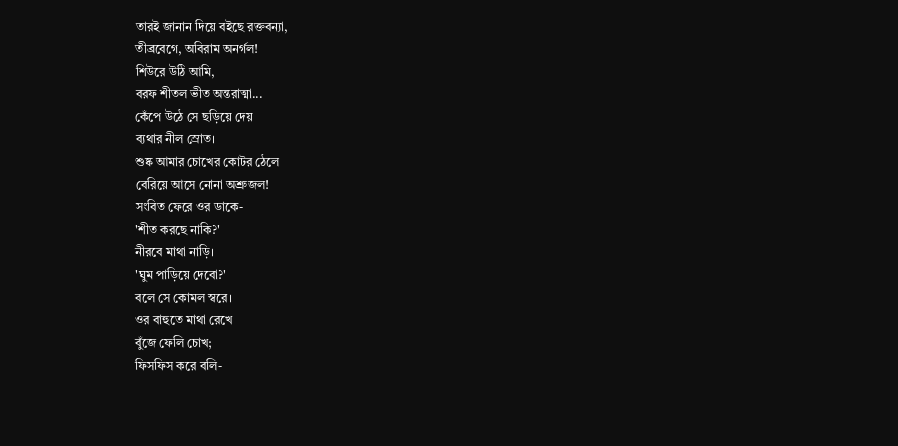তারই জানান দিয়ে বইছে রক্তবন্যা,
তীব্রবেগে, অবিরাম অনর্গল!
শিউরে উঠি আমি,
বরফ শীতল ভীত অন্তরাত্মা...
কেঁপে উঠে সে ছড়িয়ে দেয়
ব্যথার নীল স্রোত।
শুষ্ক আমার চোখের কোটর ঠেলে
বেরিয়ে আসে নোনা অশ্রুজল!
সংবিত ফেরে ওর ডাকে-
'শীত করছে নাকি?'
নীরবে মাথা নাড়ি।
'ঘুম পাড়িয়ে দেবো?'
বলে সে কোমল স্বরে।
ওর বাহুতে মাথা রেখে
বুঁজে ফেলি চোখ;
ফিসফিস করে বলি-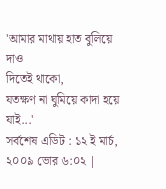'আমার মাথায় হাত বুলিয়ে দাও
দিতেই থাকো,
যতক্ষণ না ঘুমিয়ে কাদা হয়ে যাই...'
সর্বশেষ এডিট : ১২ ই মার্চ, ২০০৯ ভোর ৬:০২ |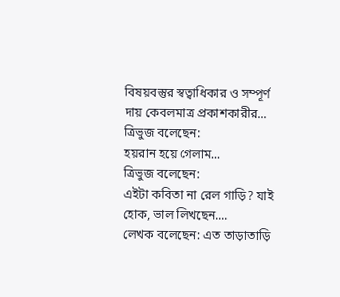বিষয়বস্তুর স্বত্বাধিকার ও সম্পূর্ণ দায় কেবলমাত্র প্রকাশকারীর...
ত্রিভুজ বলেছেন:
হয়রান হয়ে গেলাম...
ত্রিভুজ বলেছেন:
এইটা কবিতা না রেল গাড়ি? যাই হোক, ভাল লিখছেন....
লেখক বলেছেন: এত তাড়াতাড়ি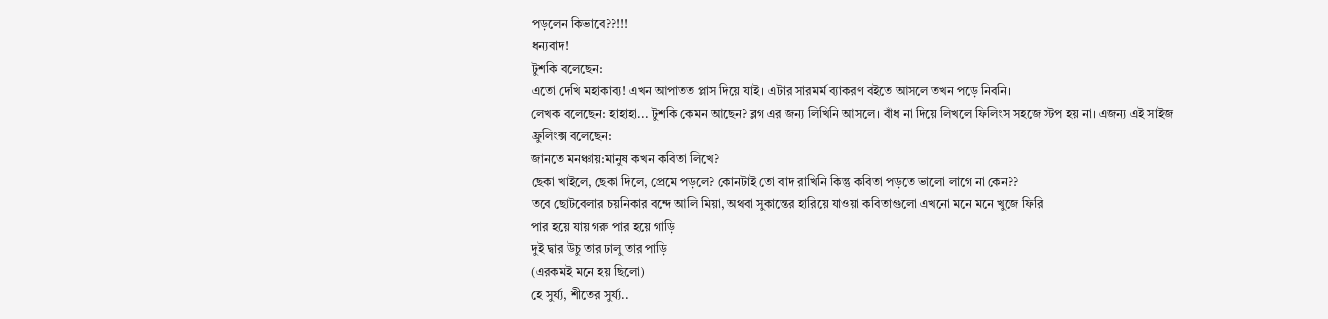পড়লেন কিভাবে??!!!
ধন্যবাদ!
টুশকি বলেছেন:
এতো দেখি মহাকাব্য! এখন আপাতত প্লাস দিয়ে যাই। এটার সারমর্ম ব্যাকরণ বইতে আসলে তখন পড়ে নিবনি।
লেখক বলেছেন: হাহাহা... টুশকি কেমন আছেন? ব্লগ এর জন্য লিখিনি আসলে। বাঁধ না দিয়ে লিখলে ফিলিংস সহজে স্টপ হয় না। এজন্য এই সাইজ
ফ্রুলিংক্স বলেছেন:
জানতে মনঞ্চায়:মানুষ কখন কবিতা লিখে?
ছেকা খাইলে, ছেকা দিলে, প্রেমে পড়লে? কোনটাই তো বাদ রাখিনি কিন্তু কবিতা পড়তে ভালো লাগে না কেন??
তবে ছোটবেলার চয়নিকার বন্দে আলি মিয়া, অথবা সুকান্তের হারিয়ে যাওয়া কবিতাগুলো এখনো মনে মনে খুজে ফিরি
পার হয়ে যায় গরু পার হয়ে গাড়ি
দুই দ্বার উচু তার ঢালু তার পাড়ি
(এরকমই মনে হয় ছিলো)
হে সুর্য্য, শীতের সুর্য্য..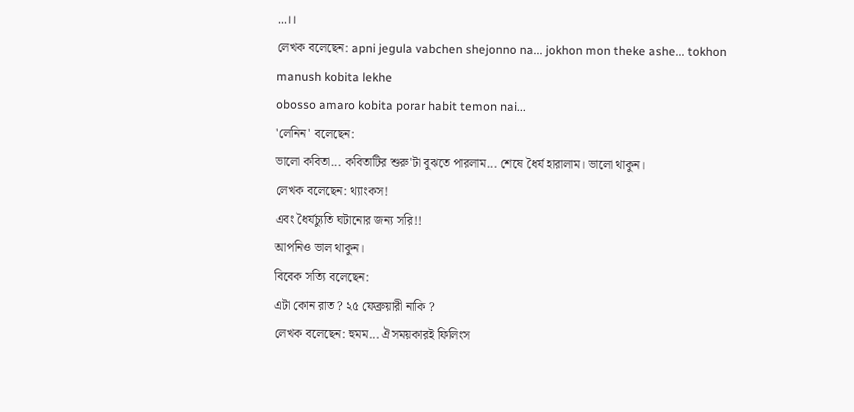...।।
লেখক বলেছেন: apni jegula vabchen shejonno na... jokhon mon theke ashe... tokhon manush kobita lekhe
obosso amaro kobita porar habit temon nai...
'লেনিন' বলেছেন:
ভালো কবিতা... কবিতাটির শুরু'টা বুঝতে পারলাম... শেষে ধৈর্য হারালাম। ভালো থাকুন।
লেখক বলেছেন: থ্যাংকস!
এবং ধৈর্যচ্যুতি ঘটানোর জন্য সরি!!
আপনিও ভাল থাকুন।
বিবেক সত্যি বলেছেন:
এটা কোন রাত ? ২৫ ফেব্রুয়ারী নাকি ?
লেখক বলেছেন: হুমম... ঐসময়কারই ফিলিংস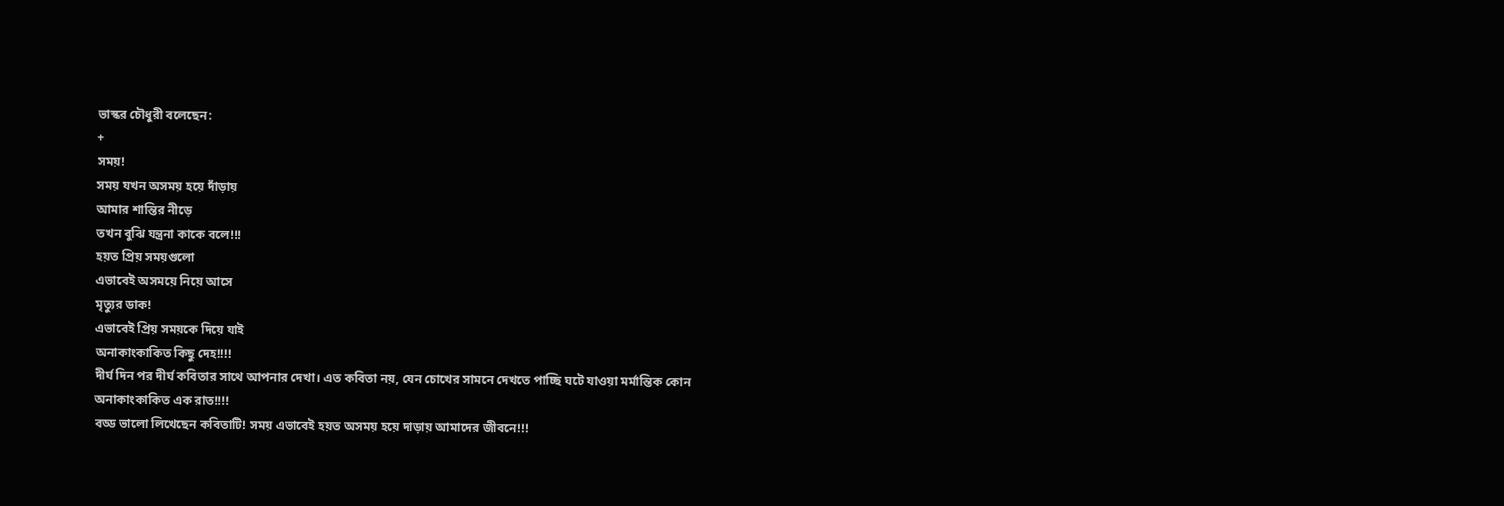ভাস্কর চৌধুরী বলেছেন:
+
সময়!
সময় যখন অসময় হয়ে দাঁড়ায়
আমার শান্তির নীড়ে
তখন বুঝি যন্ত্রনা কাকে বলে!!!
হয়ত প্রিয় সময়গুলো
এভাবেই অসময়ে নিয়ে আসে
মৃত্যুর ডাক!
এভাবেই প্রিয় সময়কে দিয়ে যাই
অনাকাংকাকিত কিছু দেহ!!!!
দীর্ঘ দিন পর দীর্ঘ কবিতার সাথে আপনার দেখা। এত কবিতা নয়, যেন চোখের সামনে দেখতে পাচ্ছি ঘটে যাওয়া মর্মান্তিক কোন
অনাকাংকাকিত এক রাত!!!!
বড্ড ভালো লিখেছেন কবিতাটি! সময় এভাবেই হয়ত অসময় হয়ে দাড়ায় আমাদের জীবনে!!!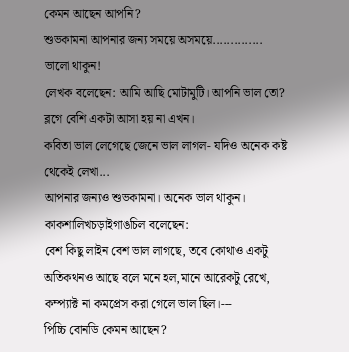কেমন আছেন আপনি?
শুভকামনা আপনার জন্য সময়ে অসময়ে..............
ভালো থাকুন!
লেখক বলেছেন: আমি আছি মোটামুটি। আপনি ভাল তো? ব্লগে বেশি একটা আসা হয় না এখন।
কবিতা ভাল লেগেছে জেনে ভাল লাগল- যদিও অনেক কষ্ট থেকেই লেখা...
আপনার জন্যও শুভকামনা। অনেক ভাল থাকুন।
কাকশালিখচড়াইগাঙচিল বলেছেন:
বেশ কিছু লাইন বেশ ভাল লাগছে, তবে কোথাও একটু অতিকথনও আছে বলে মনে হল,মানে আরেকটু রেখে, কম্প্যাক্ট না কমপ্রেস করা গেলে ভাল ছিল।---
পিচ্চি বোনডি কেমন আছেন?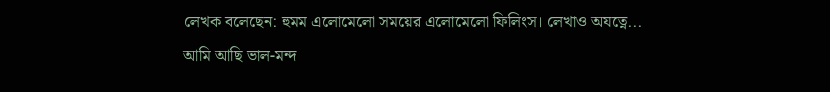লেখক বলেছেন: হুমম এলোমেলো সময়ের এলোমেলো ফিলিংস। লেখাও অযত্নে...
আমি আছি ভাল-মন্দ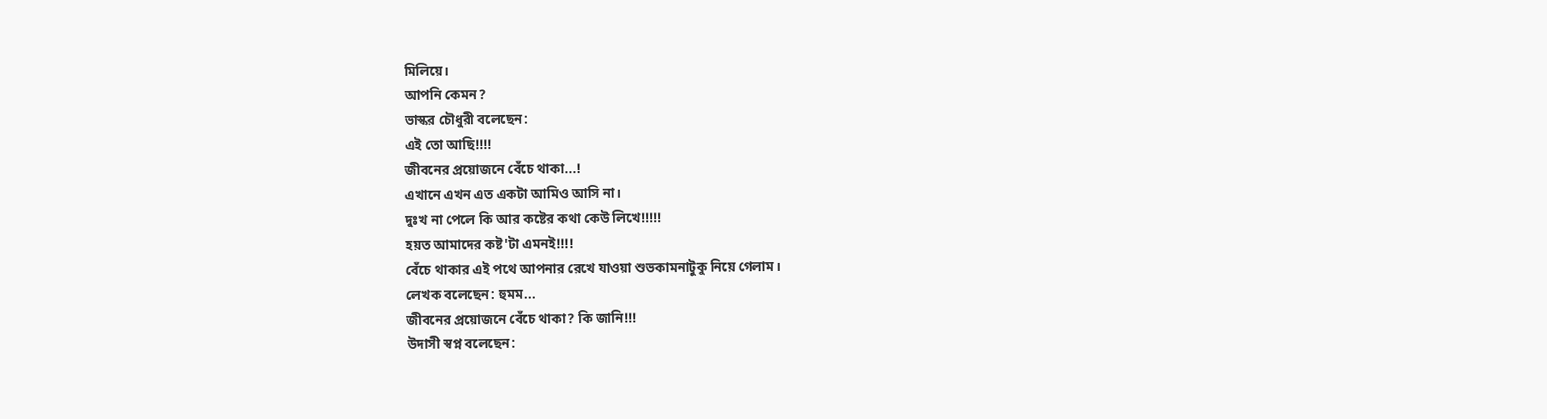মিলিয়ে।
আপনি কেমন?
ভাস্কর চৌধুরী বলেছেন:
এই তো আছি!!!!
জীবনের প্রয়োজনে বেঁচে থাকা...!
এখানে এখন এত একটা আমিও আসি না।
দুঃখ না পেলে কি আর কষ্টের কথা কেউ লিখে!!!!!
হয়ত আমাদের কষ্ট'টা এমনই!!!!
বেঁচে থাকার এই পথে আপনার রেখে যাওয়া শুভকামনাটুকু নিয়ে গেলাম।
লেখক বলেছেন: হুমম...
জীবনের প্রয়োজনে বেঁচে থাকা? কি জানি!!!
উদাসী স্বপ্ন বলেছেন: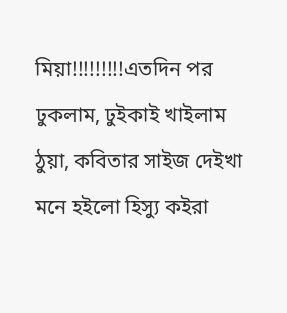মিয়া!!!!!!!!!এতদিন পর ঢুকলাম, ঢুইকাই খাইলাম ঠুয়া, কবিতার সাইজ দেইখা মনে হইলো হিস্যু কইরা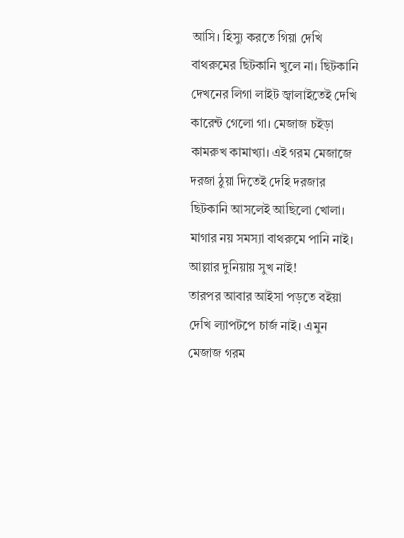আসি। হিস্যু করতে গিয়া দেখি বাথরুমের ছিটকানি খুলে না। ছিটকানি দেখনের লিগা লাইট জ্বালাইতেই দেখি কারেন্ট গেলো গা। মেজাজ চইড়া কামরুখ কামাখ্যা। এই গরম মেজাজে দরজা ঠুয়া দিতেই দেহি দরজার ছিটকানি আসলেই আছিলো খোলা। মাগার নয় সমস্যা বাথরুমে পানি নাই। আল্লার দুনিয়ায় সুখ নাই!
তারপর আবার আইসা পড়তে বইয়া দেখি ল্যাপটপে চার্জ নাই। এমুন মেজাজ গরম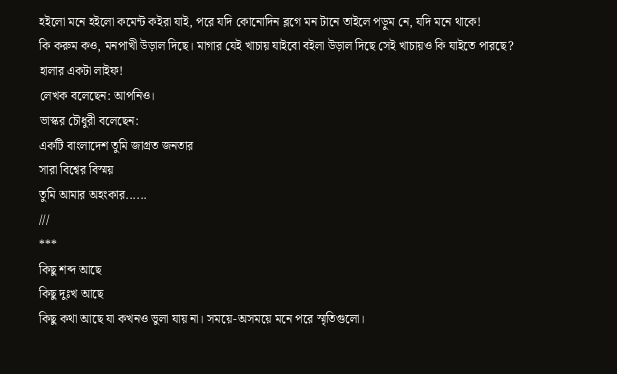হইলো মনে হইলো কমেন্ট কইরা যাই, পরে যদি কোনোদিন ব্লগে মন টানে তাইলে পড়ুম নে, যদি মনে থাকে!
কি করুম কও, মনপাখী উড়াল দিছে। মাগার যেই খাচায় যাইবো বইলা উড়াল দিছে সেই খাচায়ও কি যাইতে পারছে?
হালার একটা লাইফ!
লেখক বলেছেন: আপনিও।
ভাস্কর চৌধুরী বলেছেন:
একটি বাংলাদেশ তুমি জাগ্রত জনতার
সারা বিশ্বের বিস্ময়
তুমি আমার অহংকার......
///
***
কিছু শব্দ আছে
কিছু দুঃখ আছে
কিছু কথা আছে যা কখনও ভুলা যায় না। সময়ে-অসময়ে মনে পরে স্মৃতিগুলো।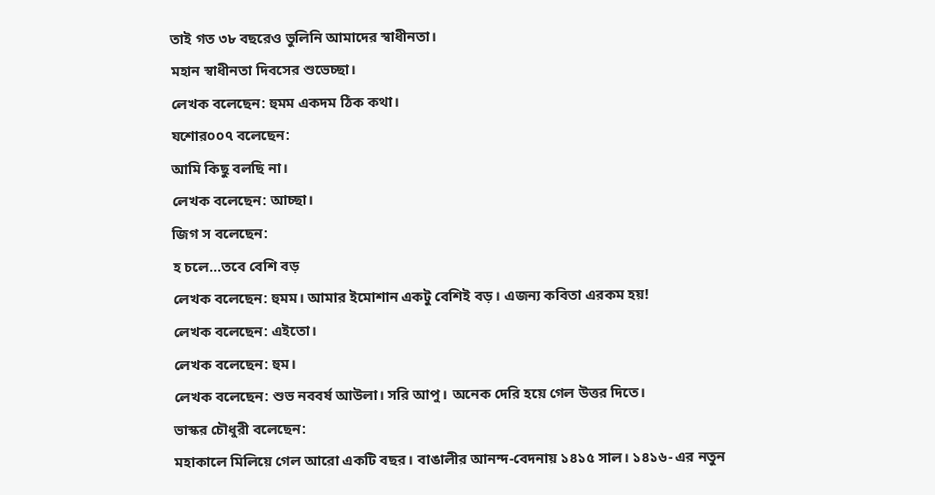তাই গত ৩৮ বছরেও ভুলিনি আমাদের স্বাধীনতা।
মহান স্বাধীনতা দিবসের শুভেচ্ছা।
লেখক বলেছেন: হুমম একদম ঠিক কথা।
যশোর০০৭ বলেছেন:
আমি কিছু বলছি না।
লেখক বলেছেন: আচ্ছা।
জিগ স বলেছেন:
হ চলে...তবে বেশি বড়
লেখক বলেছেন: হুমম। আমার ইমোশান একটু বেশিই বড়। এজন্য কবিতা এরকম হয়!
লেখক বলেছেন: এইতো।
লেখক বলেছেন: হুম।
লেখক বলেছেন: শুভ নববর্ষ আউলা। সরি আপু। অনেক দেরি হয়ে গেল উত্তর দিতে।
ভাস্কর চৌধুরী বলেছেন:
মহাকালে মিলিয়ে গেল আরো একটি বছর। বাঙালীর আনন্দ-বেদনায় ১৪১৫ সাল। ১৪১৬- এর নতুন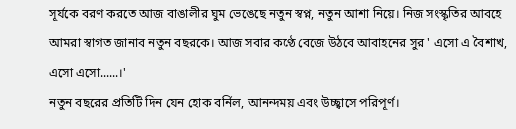সূর্যকে বরণ করতে আজ বাঙালীর ঘুম ভেঙেছে নতুন স্বপ্ন, নতুন আশা নিয়ে। নিজ সংস্কৃতির আবহে আমরা স্বাগত জানাব নতুন বছরকে। আজ সবার কণ্ঠে বেজে উঠবে আবাহনের সুর ' এসো এ বৈশাখ, এসো এসো......।'
নতুন বছরের প্রতিটি দিন যেন হোক বর্নিল, আনন্দময় এবং উচ্ছ্বাসে পরিপূর্ণ।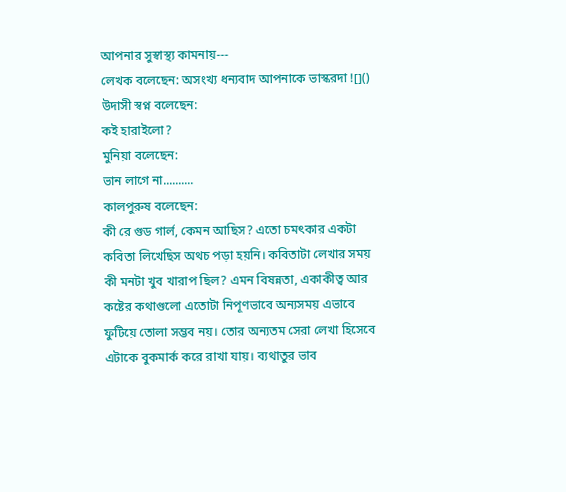আপনার সুস্বাস্থ্য কামনায়---
লেখক বলেছেন: অসংখ্য ধন্যবাদ আপনাকে ভাস্করদা ![]()
উদাসী স্বপ্ন বলেছেন:
কই হারাইলো?
মুনিয়া বলেছেন:
ভান লাগে না..........
কালপুরুষ বলেছেন:
কী রে গুড গার্ল, কেমন আছিস? এতো চমৎকার একটা কবিতা লিখেছিস অথচ পড়া হয়নি। কবিতাটা লেখার সময় কী মনটা খুব খারাপ ছিল? এমন বিষন্নতা, একাকীত্ব আর কষ্টের কথাগুলো এতোটা নিপূণভাবে অন্যসময় এভাবে ফুটিয়ে তোলা সম্ভব নয়। তোর অন্যতম সেরা লেখা হিসেবে এটাকে বুকমার্ক করে রাখা যায়। ব্যথাতুর ভাব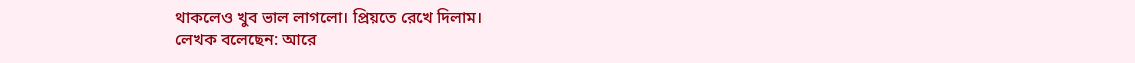থাকলেও খুব ভাল লাগলো। প্রিয়তে রেখে দিলাম।
লেখক বলেছেন: আরে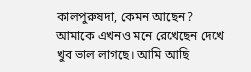কালপুরুষদা, কেমন আছেন? আমাকে এখনও মনে রেখেছেন দেখে খুব ভাল লাগছে। আমি আছি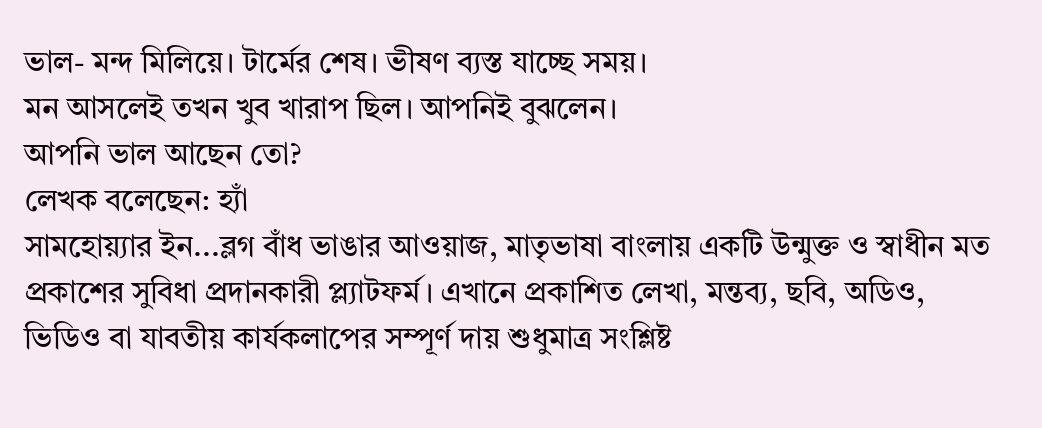ভাল- মন্দ মিলিয়ে। টার্মের শেষ। ভীষণ ব্যস্ত যাচ্ছে সময়।
মন আসলেই তখন খুব খারাপ ছিল। আপনিই বুঝলেন।
আপনি ভাল আছেন তো?
লেখক বলেছেন: হ্যাঁ
সামহোয়্যার ইন...ব্লগ বাঁধ ভাঙার আওয়াজ, মাতৃভাষা বাংলায় একটি উন্মুক্ত ও স্বাধীন মত প্রকাশের সুবিধা প্রদানকারী প্ল্যাটফর্ম। এখানে প্রকাশিত লেখা, মন্তব্য, ছবি, অডিও, ভিডিও বা যাবতীয় কার্যকলাপের সম্পূর্ণ দায় শুধুমাত্র সংশ্লিষ্ট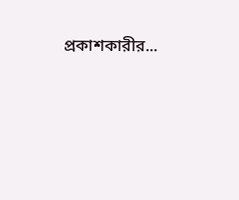প্রকাশকারীর...